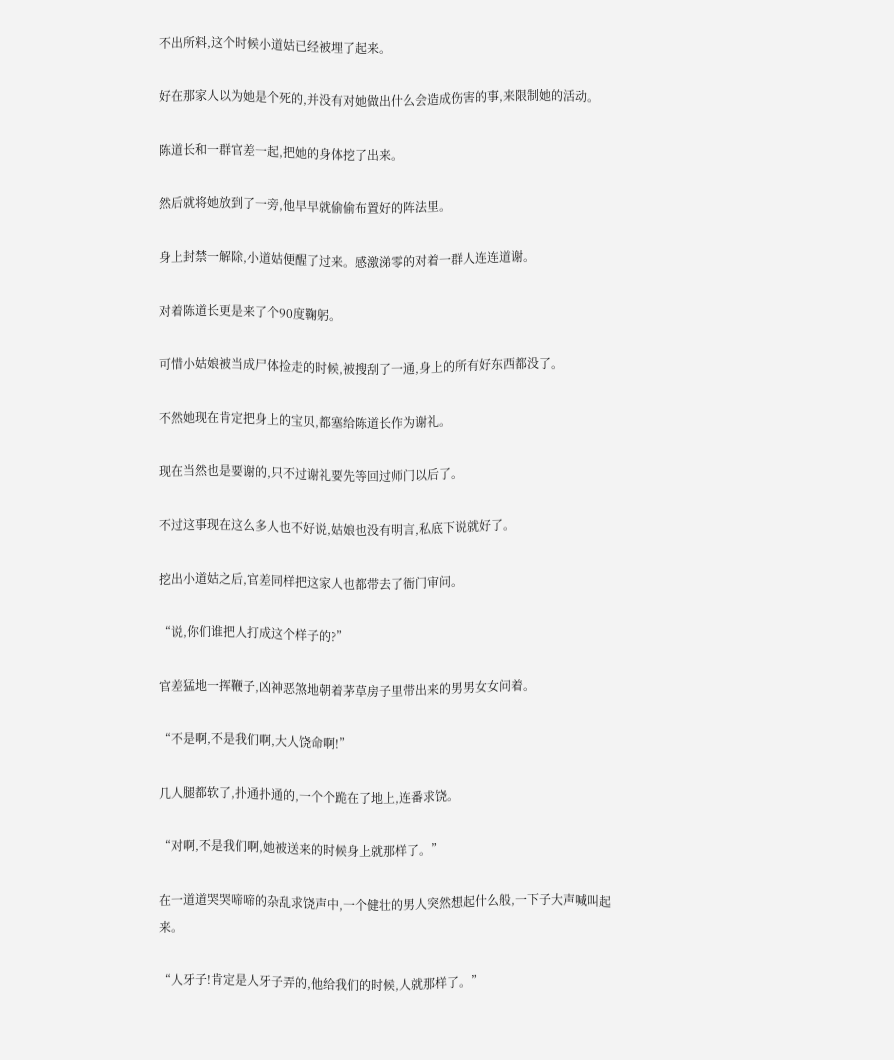不出所料,这个时候小道姑已经被埋了起来。

好在那家人以为她是个死的,并没有对她做出什么会造成伤害的事,来限制她的活动。

陈道长和一群官差一起,把她的身体挖了出来。

然后就将她放到了一旁,他早早就偷偷布置好的阵法里。

身上封禁一解除,小道姑便醒了过来。感激涕零的对着一群人连连道谢。

对着陈道长更是来了个90度鞠躬。

可惜小姑娘被当成尸体捡走的时候,被搜刮了一通,身上的所有好东西都没了。

不然她现在肯定把身上的宝贝,都塞给陈道长作为谢礼。

现在当然也是要谢的,只不过谢礼要先等回过师门以后了。

不过这事现在这么多人也不好说,姑娘也没有明言,私底下说就好了。

挖出小道姑之后,官差同样把这家人也都带去了衙门审问。

“说,你们谁把人打成这个样子的?”

官差猛地一挥鞭子,凶神恶煞地朝着茅草房子里带出来的男男女女问着。

“不是啊,不是我们啊,大人饶命啊!”

几人腿都软了,扑通扑通的,一个个跪在了地上,连番求饶。

“对啊,不是我们啊,她被送来的时候身上就那样了。”

在一道道哭哭啼啼的杂乱求饶声中,一个健壮的男人突然想起什么般,一下子大声喊叫起来。

“人牙子!肯定是人牙子弄的,他给我们的时候,人就那样了。”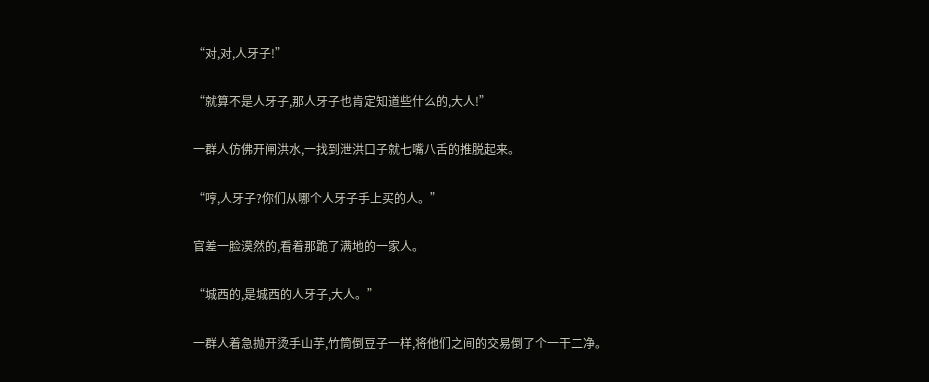“对,对,人牙子!”

“就算不是人牙子,那人牙子也肯定知道些什么的,大人!”

一群人仿佛开闸洪水,一找到泄洪口子就七嘴八舌的推脱起来。

“哼,人牙子?你们从哪个人牙子手上买的人。”

官差一脸漠然的,看着那跪了满地的一家人。

“城西的,是城西的人牙子,大人。”

一群人着急抛开烫手山芋,竹筒倒豆子一样,将他们之间的交易倒了个一干二净。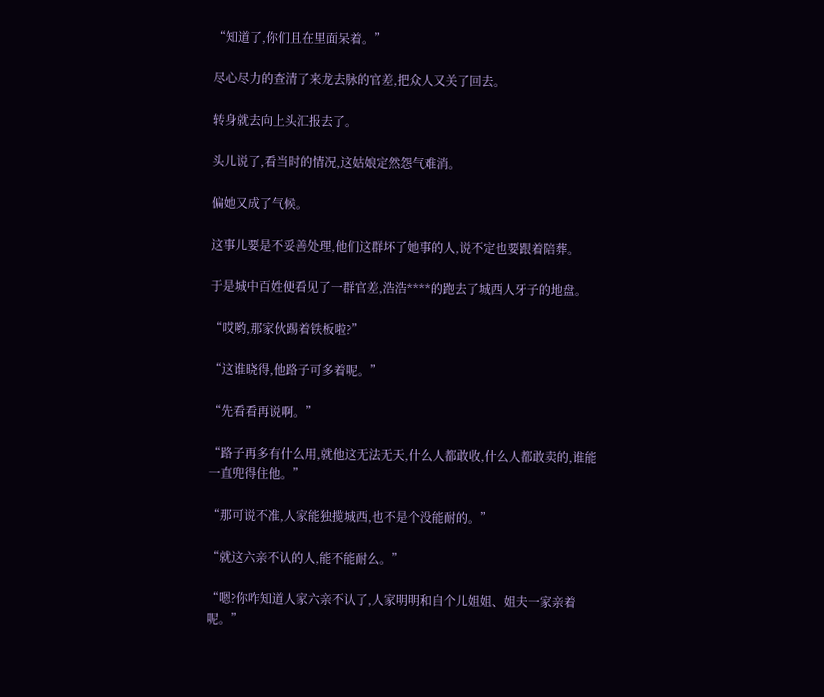“知道了,你们且在里面呆着。”

尽心尽力的查清了来龙去脉的官差,把众人又关了回去。

转身就去向上头汇报去了。

头儿说了,看当时的情况,这姑娘定然怨气难消。

偏她又成了气候。

这事儿要是不妥善处理,他们这群坏了她事的人,说不定也要跟着陪葬。

于是城中百姓便看见了一群官差,浩浩****的跑去了城西人牙子的地盘。

“哎哟,那家伙踢着铁板啦?”

“这谁晓得,他路子可多着呢。”

“先看看再说啊。”

“路子再多有什么用,就他这无法无天,什么人都敢收,什么人都敢卖的,谁能一直兜得住他。”

“那可说不准,人家能独揽城西,也不是个没能耐的。”

“就这六亲不认的人,能不能耐么。”

“嗯?你咋知道人家六亲不认了,人家明明和自个儿姐姐、姐夫一家亲着呢。”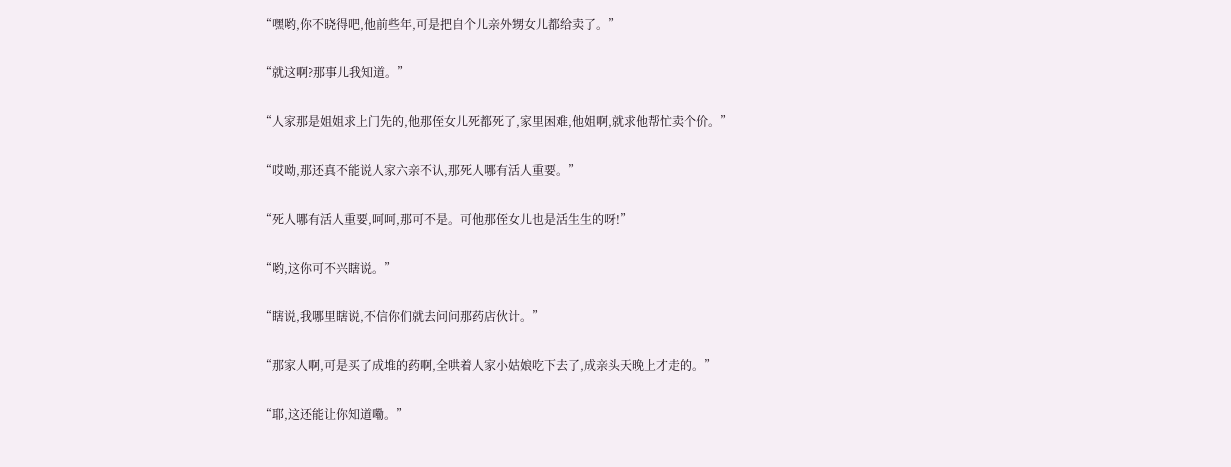“嘿哟,你不晓得吧,他前些年,可是把自个儿亲外甥女儿都给卖了。”

“就这啊?那事儿我知道。”

“人家那是姐姐求上门先的,他那侄女儿死都死了,家里困难,他姐啊,就求他帮忙卖个价。”

“哎呦,那还真不能说人家六亲不认,那死人哪有活人重要。”

“死人哪有活人重要,呵呵,那可不是。可他那侄女儿也是活生生的呀!”

“哟,这你可不兴瞎说。”

“瞎说,我哪里瞎说,不信你们就去问问那药店伙计。”

“那家人啊,可是买了成堆的药啊,全哄着人家小姑娘吃下去了,成亲头天晚上才走的。”

“耶,这还能让你知道嘞。”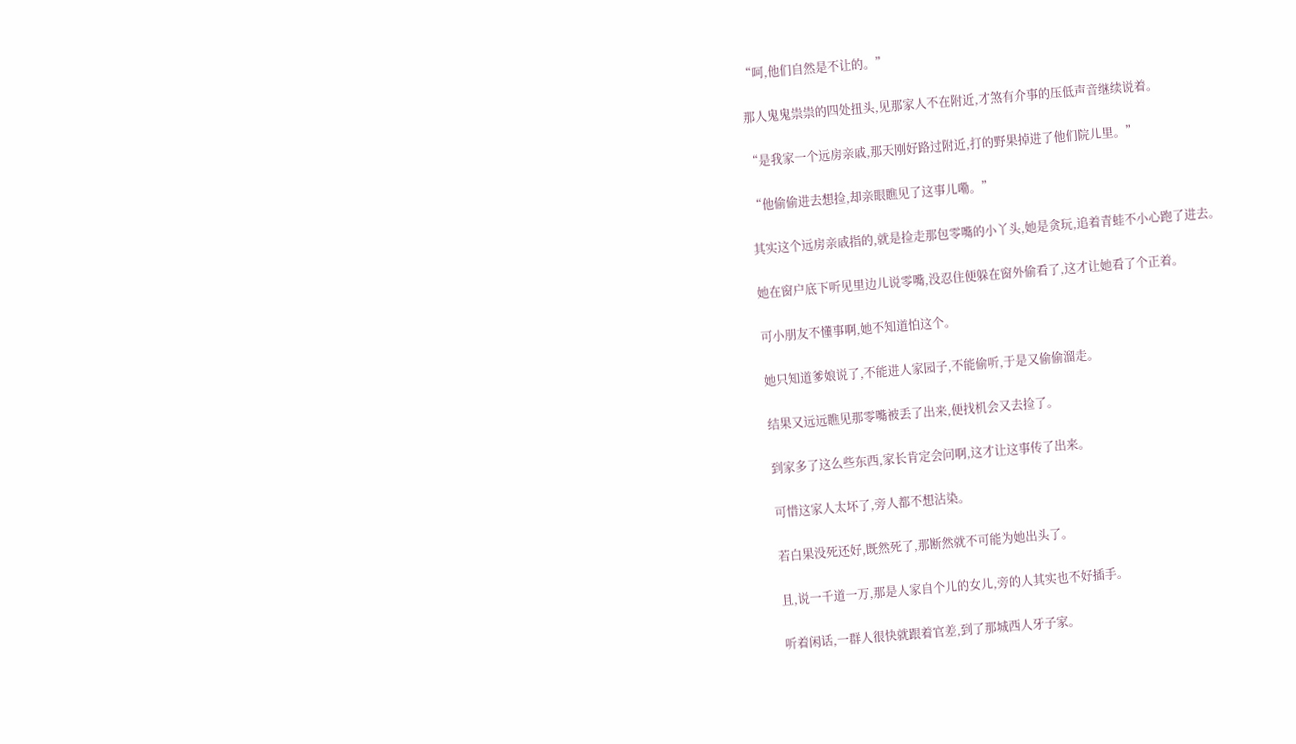“呵,他们自然是不让的。”

那人鬼鬼祟祟的四处扭头,见那家人不在附近,才煞有介事的压低声音继续说着。

“是我家一个远房亲戚,那天刚好路过附近,打的野果掉进了他们院儿里。”

“他偷偷进去想捡,却亲眼瞧见了这事儿嘞。”

其实这个远房亲戚指的,就是捡走那包零嘴的小丫头,她是贪玩,追着青蛙不小心跑了进去。

她在窗户底下听见里边儿说零嘴,没忍住便躲在窗外偷看了,这才让她看了个正着。

可小朋友不懂事啊,她不知道怕这个。

她只知道爹娘说了,不能进人家园子,不能偷听,于是又偷偷溜走。

结果又远远瞧见那零嘴被丢了出来,便找机会又去捡了。

到家多了这么些东西,家长肯定会问啊,这才让这事传了出来。

可惜这家人太坏了,旁人都不想沾染。

若白果没死还好,既然死了,那断然就不可能为她出头了。

且,说一千道一万,那是人家自个儿的女儿,旁的人其实也不好插手。

听着闲话,一群人很快就跟着官差,到了那城西人牙子家。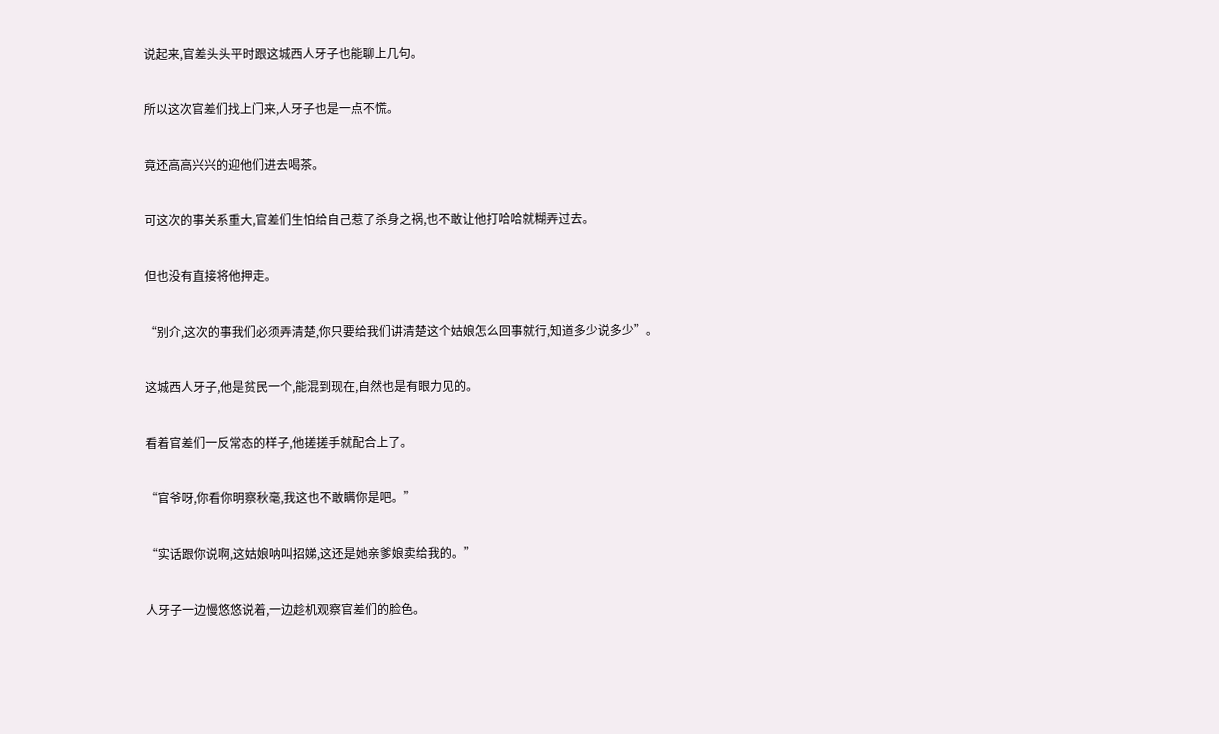说起来,官差头头平时跟这城西人牙子也能聊上几句。

所以这次官差们找上门来,人牙子也是一点不慌。

竟还高高兴兴的迎他们进去喝茶。

可这次的事关系重大,官差们生怕给自己惹了杀身之祸,也不敢让他打哈哈就糊弄过去。

但也没有直接将他押走。

“别介,这次的事我们必须弄清楚,你只要给我们讲清楚这个姑娘怎么回事就行,知道多少说多少”。

这城西人牙子,他是贫民一个,能混到现在,自然也是有眼力见的。

看着官差们一反常态的样子,他搓搓手就配合上了。

“官爷呀,你看你明察秋毫,我这也不敢瞒你是吧。”

“实话跟你说啊,这姑娘呐叫招娣,这还是她亲爹娘卖给我的。”

人牙子一边慢悠悠说着,一边趁机观察官差们的脸色。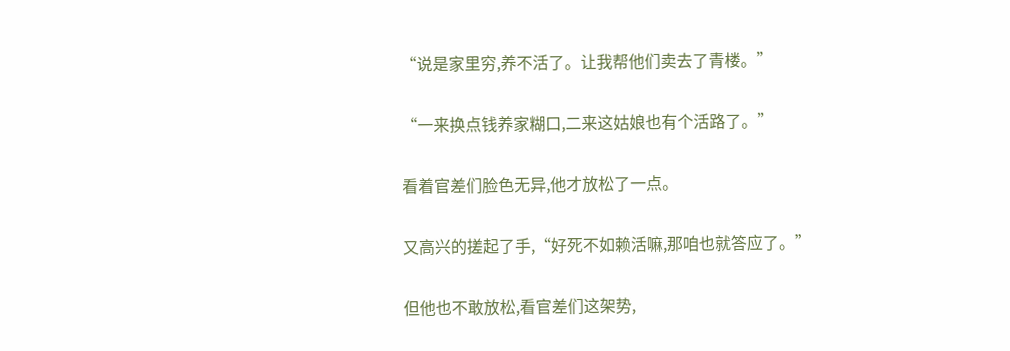“说是家里穷,养不活了。让我帮他们卖去了青楼。”

“一来换点钱养家糊口,二来这姑娘也有个活路了。”

看着官差们脸色无异,他才放松了一点。

又高兴的搓起了手,“好死不如赖活嘛,那咱也就答应了。”

但他也不敢放松,看官差们这架势,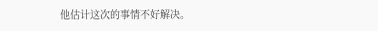他估计这次的事情不好解决。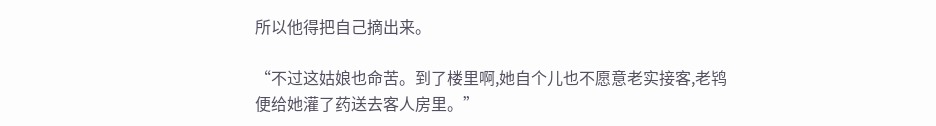所以他得把自己摘出来。

“不过这姑娘也命苦。到了楼里啊,她自个儿也不愿意老实接客,老鸨便给她灌了药送去客人房里。”